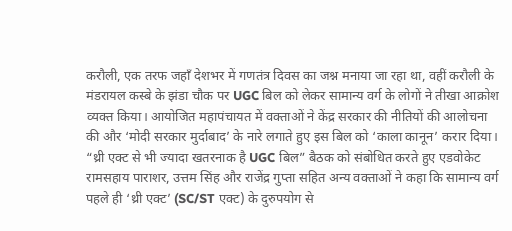करौली, एक तरफ जहाँ देशभर में गणतंत्र दिवस का जश्न मनाया जा रहा था, वहीं करौली के मंडरायल कस्बे के झंडा चौक पर UGC बिल को लेकर सामान्य वर्ग के लोगों ने तीखा आक्रोश व्यक्त किया। आयोजित महापंचायत में वक्ताओं ने केंद्र सरकार की नीतियों की आलोचना की और ‘मोदी सरकार मुर्दाबाद’ के नारे लगाते हुए इस बिल को ‘काला कानून’ करार दिया।
“थ्री एक्ट से भी ज्यादा खतरनाक है UGC बिल” बैठक को संबोधित करते हुए एडवोकेट रामसहाय पाराशर, उत्तम सिंह और राजेंद्र गुप्ता सहित अन्य वक्ताओं ने कहा कि सामान्य वर्ग पहले ही ‘थ्री एक्ट’ (SC/ST एक्ट) के दुरुपयोग से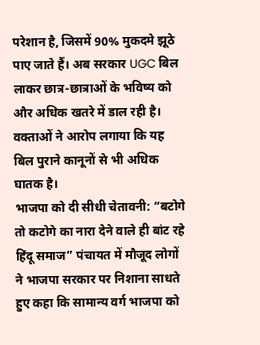परेशान है, जिसमें 90% मुकदमे झूठे पाए जाते हैं। अब सरकार UGC बिल लाकर छात्र-छात्राओं के भविष्य को और अधिक खतरे में डाल रही है। वक्ताओं ने आरोप लगाया कि यह बिल पुराने कानूनों से भी अधिक घातक है।
भाजपा को दी सीधी चेतावनी: “बटोगे तो कटोगे का नारा देने वाले ही बांट रहे हिंदू समाज” पंचायत में मौजूद लोगों ने भाजपा सरकार पर निशाना साधते हुए कहा कि सामान्य वर्ग भाजपा को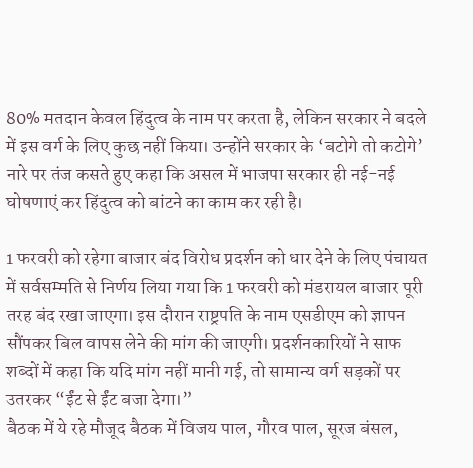80% मतदान केवल हिंदुत्व के नाम पर करता है, लेकिन सरकार ने बदले में इस वर्ग के लिए कुछ नहीं किया। उन्होंने सरकार के ‘बटोगे तो कटोगे’ नारे पर तंज कसते हुए कहा कि असल में भाजपा सरकार ही नई-नई घोषणाएं कर हिंदुत्व को बांटने का काम कर रही है।

1 फरवरी को रहेगा बाजार बंद विरोध प्रदर्शन को धार देने के लिए पंचायत में सर्वसम्मति से निर्णय लिया गया कि 1 फरवरी को मंडरायल बाजार पूरी तरह बंद रखा जाएगा। इस दौरान राष्ट्रपति के नाम एसडीएम को ज्ञापन सौंपकर बिल वापस लेने की मांग की जाएगी। प्रदर्शनकारियों ने साफ शब्दों में कहा कि यदि मांग नहीं मानी गई, तो सामान्य वर्ग सड़कों पर उतरकर “ईंट से ईंट बजा देगा।”
बैठक में ये रहे मौजूद बैठक में विजय पाल, गौरव पाल, सूरज बंसल,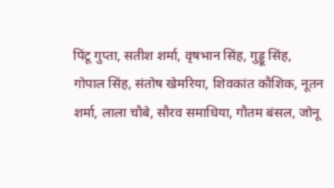पिंटू गुप्ता, सतीश शर्मा, वृषभान सिंह, गुड्डू सिंह, गोपाल सिंह, संतोष खेमरिया, शिवकांत कौशिक, नूतन शर्मा, लाला चौबे, सौरव समाधिया, गौतम बंसल, जोनू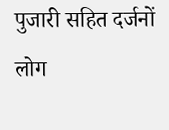पुजारी सहित दर्जनों लोग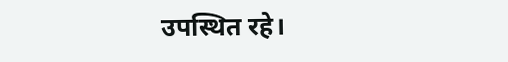उपस्थित रहे।